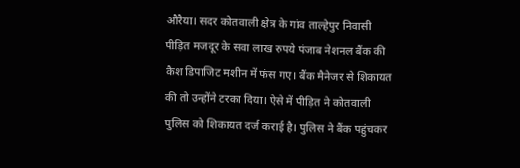औरैया। सदर कोतवाली क्षेत्र के गांव ताल्हेपुर निवासी पीड़ित मजदूर के सवा लाख रुपये पंजाब नेशनल बैंक की कैश डिपाजिट मशीन में फंस गए। बैंक मैनेजर से शिकायत की तो उन्होंने टरका दिया। ऐसे में पीड़ित ने कोतवाली पुलिस को शिकायत दर्ज कराई है। पुलिस ने बैंक पहुंचकर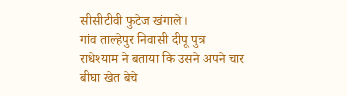सीसीटीवी फुटेज खंगाले।
गांव ताल्हेपुर निवासी दीपू पुत्र राधेश्याम ने बताया कि उसने अपने चार बीघा खेत बेचे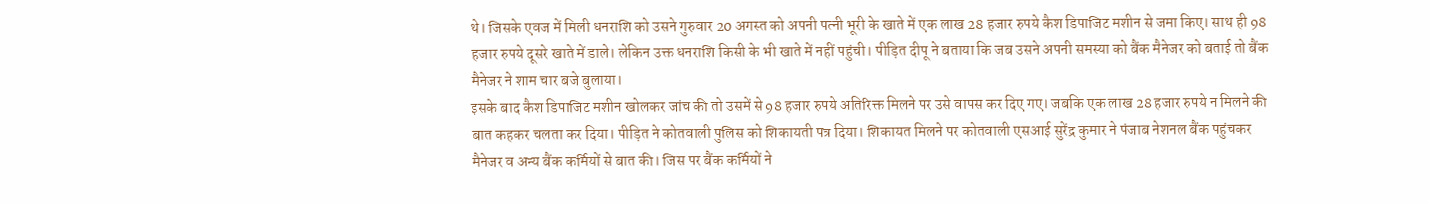थे। जिसके एवज में मिली धनराशि को उसने गुरुवार 20 अगस्त को अपनी पत्नी भूरी के खाते में एक लाख 28 हजार रुपये कैश डिपाजिट मशीन से जमा किए। साथ ही 98 हजार रुपये दूसरे खाते में डाले। लेकिन उक्त धनराशि किसी के भी खाते में नहीं पहुंची। पीड़ित दीपू ने बताया कि जब उसने अपनी समस्या को बैंक मैनेजर को बताई तो बैंक मैनेजर ने शाम चार बजे बुलाया।
इसके बाद कैश डिपाजिट मशीन खोलकर जांच की तो उसमें से 98 हजार रुपये अतिरिक्त मिलने पर उसे वापस कर दिए गए। जबकि एक लाख 28 हजार रुपये न मिलने की बात कहकर चलता कर दिया। पीड़ित ने कोतवाली पुलिस को शिकायती पत्र दिया। शिकायत मिलने पर कोतवाली एसआई सुरेंद्र कुमार ने पंजाब नेशनल बैंक पहुंचकर मैनेजर व अन्य बैंक कर्मियों से बात की। जिस पर बैंक कर्मियों ने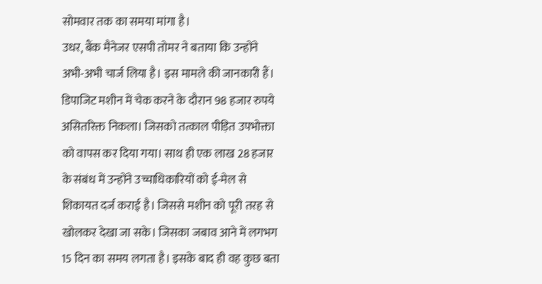सोमवार तक का समया मांगा है।
उधर, बैंक मैनेजर एसपी तोमर ने बताया कि उन्होंने अभी-अभी चार्ज लिया है। इस मामले की जानकारी हैं। डिपाजिट मशीन में चेक करने के दौरान 98 हजार रुपये असितरिक्त निकला। जिसको तत्काल पीड़ित उपभोक्ता को वापस कर दिया गया। साथ ही एक लाख 28 हजार के संबंध में उन्होंने उच्चाधिकारियों को ई-मेल से शिकायत दर्ज कराई है। जिससे मशीन को पूरी तरह से खोलकर देखा जा सके। जिसका जबाव आने में लगभग 15 दिन का समय लगता है। इसके बाद ही वह कुछ बता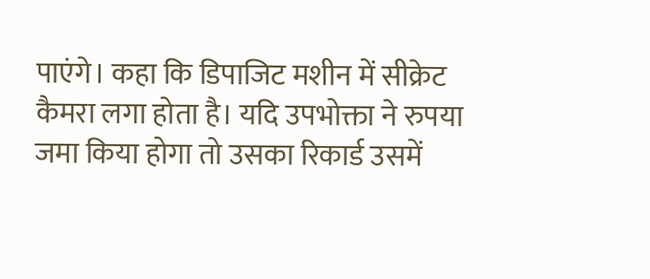पाएंगे। कहा कि डिपाजिट मशीन में सीक्रेट कैमरा लगा होता है। यदि उपभोक्ता ने रुपया जमा किया होगा तो उसका रिकार्ड उसमें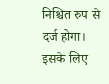निश्चित रुप से दर्ज होगा। इसके लिए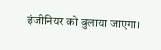इंजीनियर को बुलाया जाएगा।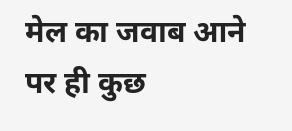मेल का जवाब आने पर ही कुछ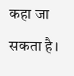कहा जा सकता है।